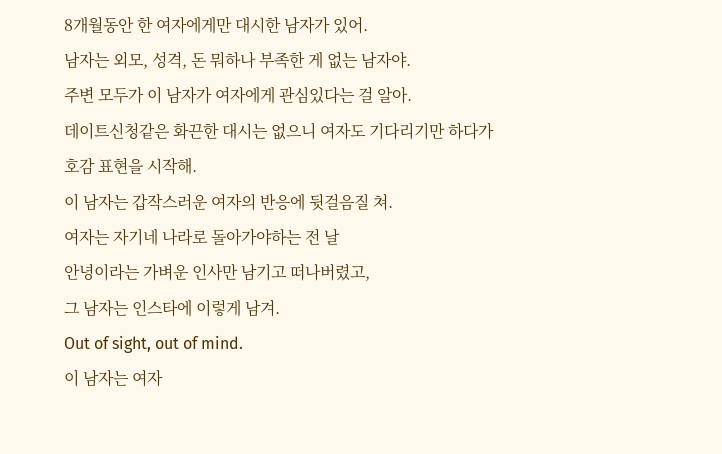8개월동안 한 여자에게만 대시한 남자가 있어.
남자는 외모, 성격, 돈 뭐하나 부족한 게 없는 남자야.
주변 모두가 이 남자가 여자에게 관심있다는 걸 알아.
데이트신청같은 화끈한 대시는 없으니 여자도 기다리기만 하다가 호감 표현을 시작해.
이 남자는 갑작스러운 여자의 반응에 뒷걸음질 쳐.
여자는 자기네 나라로 돌아가야하는 전 날
안녕이라는 가벼운 인사만 남기고 떠나버렸고,
그 남자는 인스타에 이렇게 남겨.
Out of sight, out of mind.
이 남자는 여자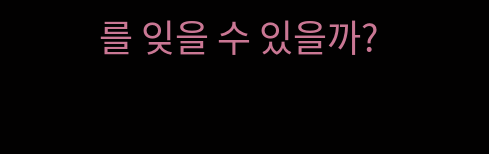를 잊을 수 있을까?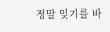정말 잊기를 바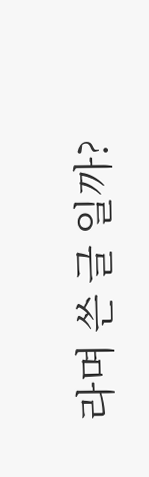라며 쓴 글 일까?